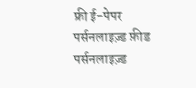फ्री ई-पेपर
पर्सनलाइज़्ड फ़ीड
पर्सनलाइज़्ड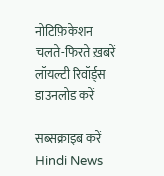नोटिफ़िकेशन
चलते-फिरते ख़बरें
लॉयल्टी रिवॉर्ड्स
डाउनलोड करें

सब्सक्राइब करें
Hindi News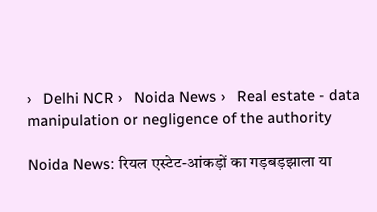›   Delhi NCR ›   Noida News ›   Real estate - data manipulation or negligence of the authority

Noida News: रियल एस्टेट-आंकड़ों का गड़बड़झाला या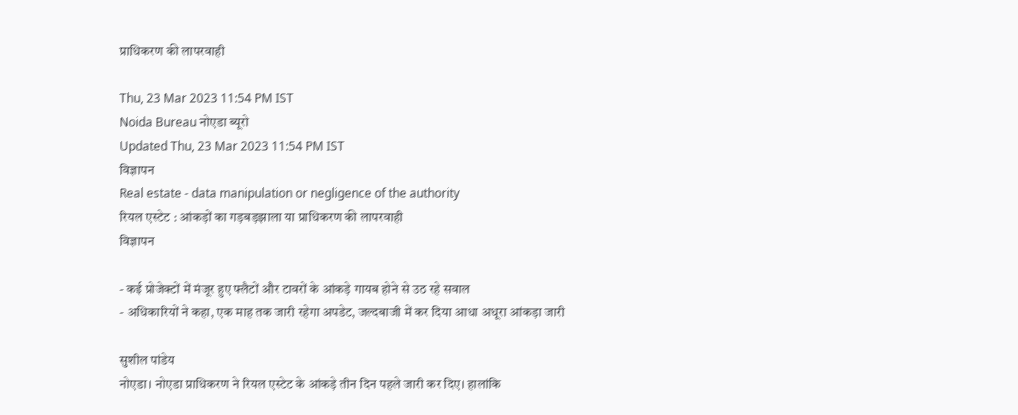प्राधिकरण की लापरवाही

Thu, 23 Mar 2023 11:54 PM IST
Noida Bureau नोएडा ब्यूरो
Updated Thu, 23 Mar 2023 11:54 PM IST
विज्ञापन
Real estate - data manipulation or negligence of the authority
रियल एस्टेट : आंकड़ों का गड़बड़झाला या प्राधिकरण की लापरवाही
विज्ञापन

- कई प्रोजेक्टों में मंजूर हुए फ्लैटों और टावरों के आंकड़े गायब होने से उठ रहे सवाल
- अधिकारियों ने कहा, एक माह तक जारी रहेगा अपडेट, जल्दबाजी में कर दिया आधा अधूरा आंकड़ा जारी

सुशील पांडेय
नोएडा। नोएडा प्राधिकरण ने रियल एस्टेट के आंकड़े तीन दिन पहले जारी कर दिए। हालांकि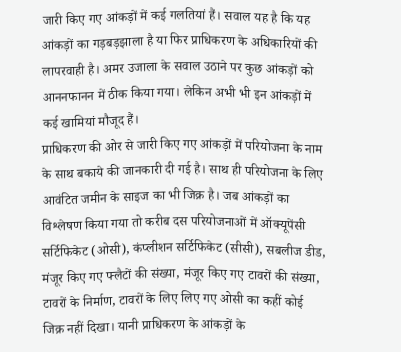जारी किए गए आंकड़ों में कई गलतियां हैं। सवाल यह है कि यह आंकड़ों का गड़बड़झाला है या फिर प्राधिकरण के अधिकारियों की लापरवाही है। अमर उजाला के सवाल उठाने पर कुछ आंकड़ों को आननफानन में ठीक किया गया। लेकिन अभी भी इन आंकड़ों में कई खामियां मौजूद हैं।
प्राधिकरण की ओर से जारी किए गए आंकड़ों में परियोजना के नाम के साथ बकाये की जानकारी दी गई है। साथ ही परियोजना के लिए आवंटित जमीन के साइज का भी जिक्र है। जब आंकड़ों का विश्लेषण किया गया तो करीब दस परियोजनाओं में ऑक्यूपेंसी सर्टिफिकेट (ओसी), कंप्लीशन सर्टिफिकेट (सीसी), सबलीज डीड, मंजूर किए गए फ्लैटों की संख्या, मंजूर किए गए टावरों की संख्या, टावरों के निर्माण, टावरों के लिए लिए गए ओसी का कहीं कोई जिक्र नहीं दिखा। यानी प्राधिकरण के आंकड़ों के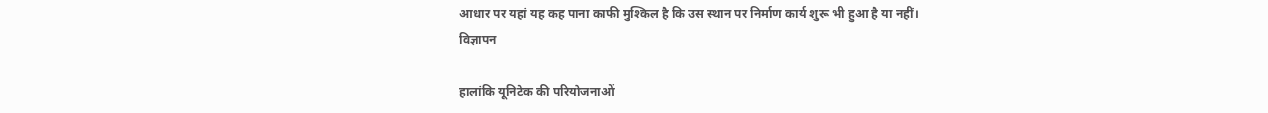आधार पर यहां यह कह पाना काफी मुश्किल है कि उस स्थान पर निर्माण कार्य शुरू भी हुआ है या नहीं।
विज्ञापन

हालांकि यूनिटेक की परियोजनाओं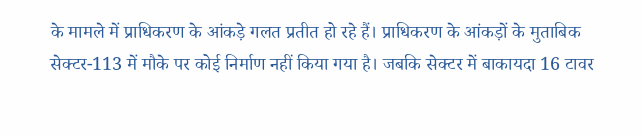के मामले में प्राधिकरण के आंकड़े गलत प्रतीत हो रहे हैं। प्राधिकरण के आंकड़ों के मुताबिक सेक्टर-113 में मौके पर कोई निर्माण नहीं किया गया है। जबकि सेक्टर में बाकायदा 16 टावर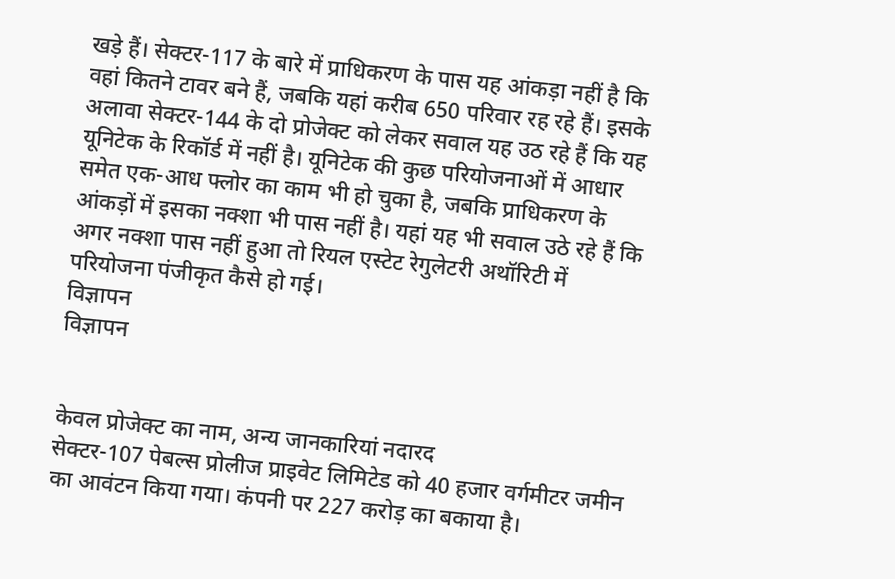खड़े हैं। सेक्टर-117 के बारे में प्राधिकरण के पास यह आंकड़ा नहीं है कि वहां कितने टावर बने हैं, जबकि यहां करीब 650 परिवार रह रहे हैं। इसके अलावा सेक्टर-144 के दो प्रोजेक्ट को लेकर सवाल यह उठ रहे हैं कि यह यूनिटेक के रिकॉर्ड में नहीं है। यूनिटेक की कुछ परियोजनाओं में आधार समेत एक-आध फ्लोर का काम भी हो चुका है, जबकि प्राधिकरण के आंकड़ों में इसका नक्शा भी पास नहीं है। यहां यह भी सवाल उठे रहे हैं कि अगर नक्शा पास नहीं हुआ तो रियल एस्टेट रेगुलेटरी अथॉरिटी में परियोजना पंजीकृत कैसे हो गई।
विज्ञापन
विज्ञापन


केवल प्रोजेक्ट का नाम, अन्य जानकारियां नदारद
सेक्टर-107 पेबल्स प्रोलीज प्राइवेट लिमिटेड को 40 हजार वर्गमीटर जमीन का आवंटन किया गया। कंपनी पर 227 करोड़ का बकाया है।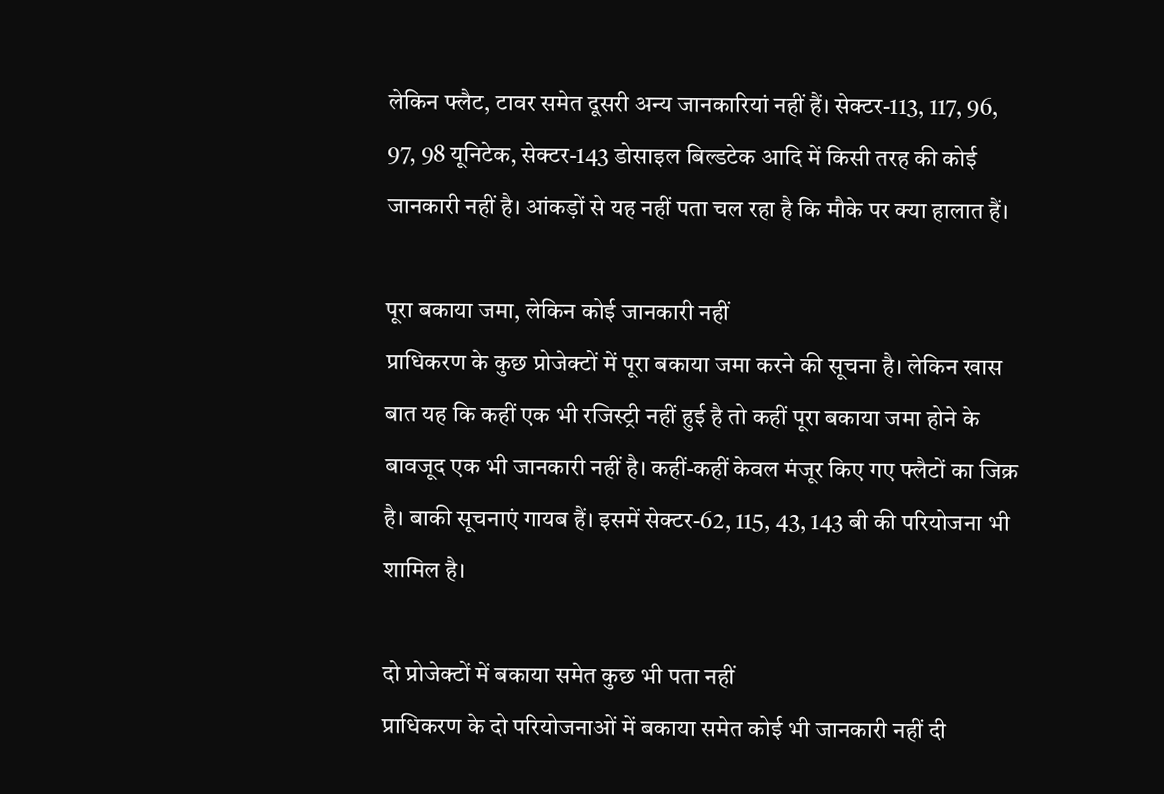लेकिन फ्लैट, टावर समेत दूसरी अन्य जानकारियां नहीं हैं। सेक्टर-113, 117, 96, 97, 98 यूनिटेक, सेक्टर-143 डोसाइल बिल्डटेक आदि में किसी तरह की कोई जानकारी नहीं है। आंकड़ों से यह नहीं पता चल रहा है कि मौके पर क्या हालात हैं।

पूरा बकाया जमा, लेकिन कोई जानकारी नहीं
प्राधिकरण के कुछ प्रोजेक्टों में पूरा बकाया जमा करने की सूचना है। लेकिन खास बात यह कि कहीं एक भी रजिस्ट्री नहीं हुई है तो कहीं पूरा बकाया जमा होने के बावजूद एक भी जानकारी नहीं है। कहीं-कहीं केवल मंजूर किए गए फ्लैटों का जिक्र है। बाकी सूचनाएं गायब हैं। इसमें सेक्टर-62, 115, 43, 143 बी की परियोजना भी शामिल है।

दो प्रोजेक्टों में बकाया समेत कुछ भी पता नहीं
प्राधिकरण के दो परियोजनाओं में बकाया समेत कोई भी जानकारी नहीं दी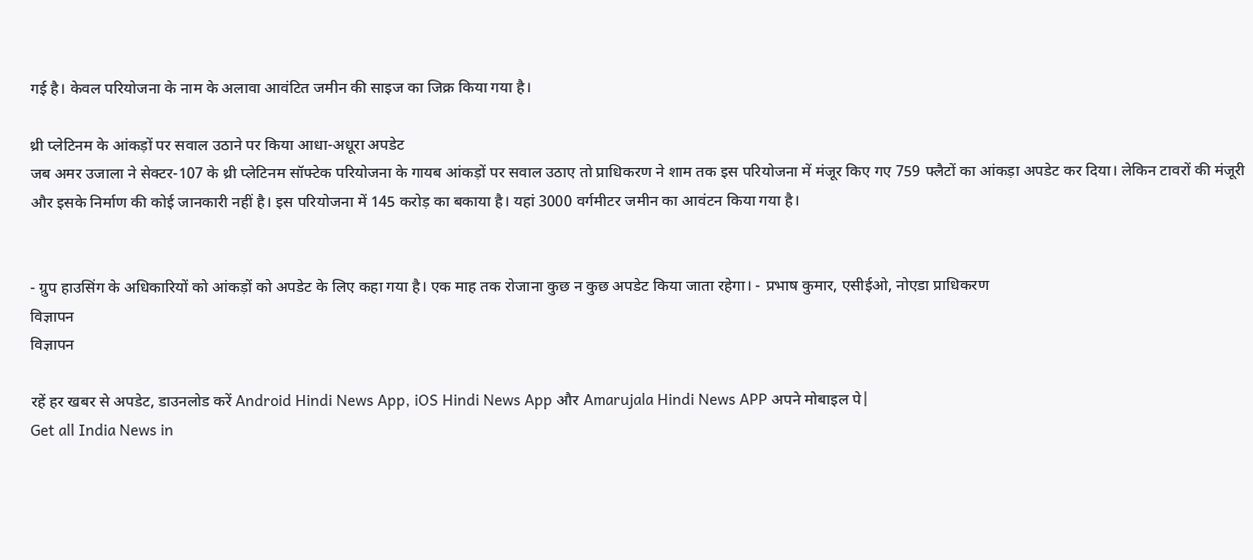गई है। केवल परियोजना के नाम के अलावा आवंटित जमीन की साइज का जिक्र किया गया है।

थ्री प्लेटिनम के आंकड़ों पर सवाल उठाने पर किया आधा-अधूरा अपडेट
जब अमर उजाला ने सेक्टर-107 के थ्री प्लेटिनम सॉफ्टेक परियोजना के गायब आंकड़ों पर सवाल उठाए तो प्राधिकरण ने शाम तक इस परियोजना में मंजूर किए गए 759 फ्लैटों का आंकड़ा अपडेट कर दिया। लेकिन टावरों की मंजूरी और इसके निर्माण की कोई जानकारी नहीं है। इस परियोजना में 145 करोड़ का बकाया है। यहां 3000 वर्गमीटर जमीन का आवंटन किया गया है।


- ग्रुप हाउसिंग के अधिकारियों को आंकड़ों को अपडेट के लिए कहा गया है। एक माह तक रोजाना कुछ न कुछ अपडेट किया जाता रहेगा। - प्रभाष कुमार, एसीईओ, नोएडा प्राधिकरण
विज्ञापन
विज्ञापन

रहें हर खबर से अपडेट, डाउनलोड करें Android Hindi News App, iOS Hindi News App और Amarujala Hindi News APP अपने मोबाइल पे|
Get all India News in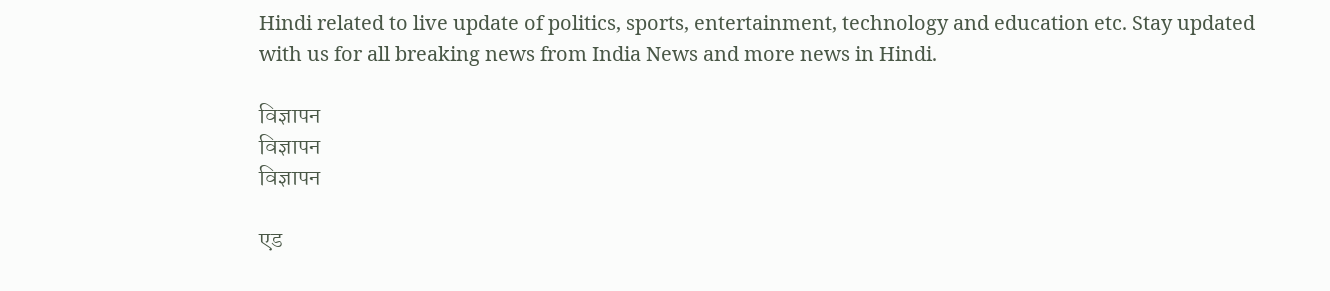Hindi related to live update of politics, sports, entertainment, technology and education etc. Stay updated with us for all breaking news from India News and more news in Hindi.

विज्ञापन
विज्ञापन
विज्ञापन

एड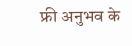फ्री अनुभव के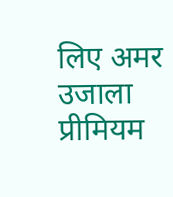लिए अमर उजाला प्रीमियम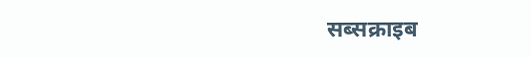सब्सक्राइब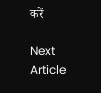करें

Next Article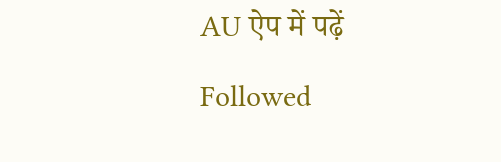AU ऐप में पढ़ें

Followed